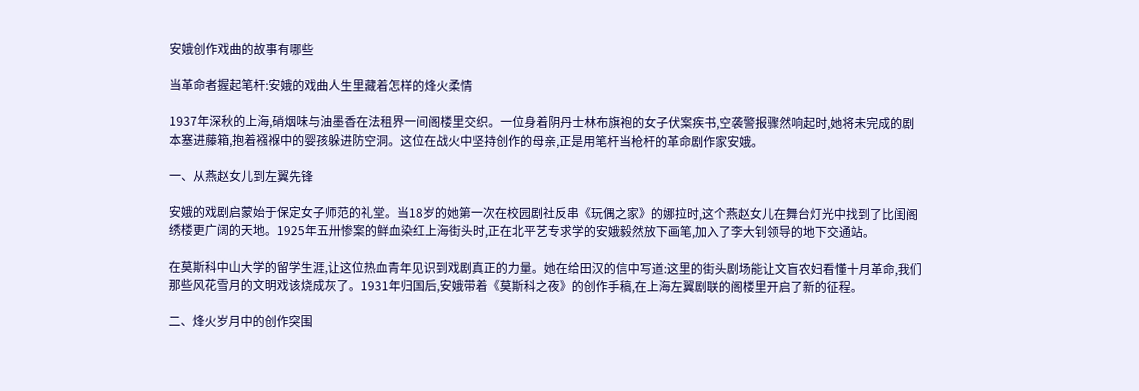安娥创作戏曲的故事有哪些

当革命者握起笔杆:安娥的戏曲人生里藏着怎样的烽火柔情

1937年深秋的上海,硝烟味与油墨香在法租界一间阁楼里交织。一位身着阴丹士林布旗袍的女子伏案疾书,空袭警报骤然响起时,她将未完成的剧本塞进藤箱,抱着襁褓中的婴孩躲进防空洞。这位在战火中坚持创作的母亲,正是用笔杆当枪杆的革命剧作家安娥。

一、从燕赵女儿到左翼先锋

安娥的戏剧启蒙始于保定女子师范的礼堂。当18岁的她第一次在校园剧社反串《玩偶之家》的娜拉时,这个燕赵女儿在舞台灯光中找到了比闺阁绣楼更广阔的天地。1925年五卅惨案的鲜血染红上海街头时,正在北平艺专求学的安娥毅然放下画笔,加入了李大钊领导的地下交通站。

在莫斯科中山大学的留学生涯,让这位热血青年见识到戏剧真正的力量。她在给田汉的信中写道:这里的街头剧场能让文盲农妇看懂十月革命,我们那些风花雪月的文明戏该烧成灰了。1931年归国后,安娥带着《莫斯科之夜》的创作手稿,在上海左翼剧联的阁楼里开启了新的征程。

二、烽火岁月中的创作突围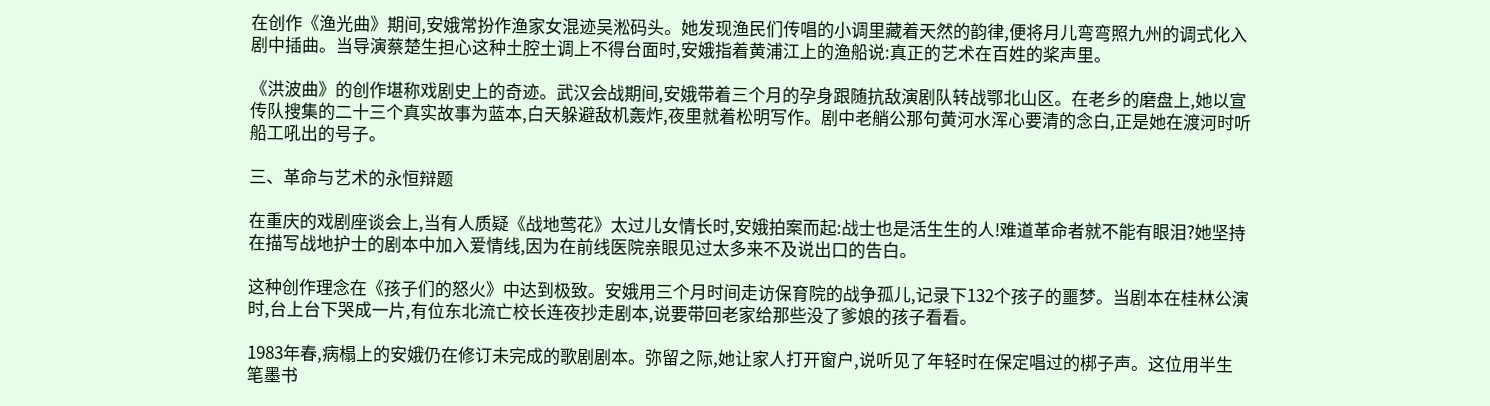在创作《渔光曲》期间,安娥常扮作渔家女混迹吴淞码头。她发现渔民们传唱的小调里藏着天然的韵律,便将月儿弯弯照九州的调式化入剧中插曲。当导演蔡楚生担心这种土腔土调上不得台面时,安娥指着黄浦江上的渔船说:真正的艺术在百姓的桨声里。

《洪波曲》的创作堪称戏剧史上的奇迹。武汉会战期间,安娥带着三个月的孕身跟随抗敌演剧队转战鄂北山区。在老乡的磨盘上,她以宣传队搜集的二十三个真实故事为蓝本,白天躲避敌机轰炸,夜里就着松明写作。剧中老艄公那句黄河水浑心要清的念白,正是她在渡河时听船工吼出的号子。

三、革命与艺术的永恒辩题

在重庆的戏剧座谈会上,当有人质疑《战地莺花》太过儿女情长时,安娥拍案而起:战士也是活生生的人!难道革命者就不能有眼泪?她坚持在描写战地护士的剧本中加入爱情线,因为在前线医院亲眼见过太多来不及说出口的告白。

这种创作理念在《孩子们的怒火》中达到极致。安娥用三个月时间走访保育院的战争孤儿,记录下132个孩子的噩梦。当剧本在桂林公演时,台上台下哭成一片,有位东北流亡校长连夜抄走剧本,说要带回老家给那些没了爹娘的孩子看看。

1983年春,病榻上的安娥仍在修订未完成的歌剧剧本。弥留之际,她让家人打开窗户,说听见了年轻时在保定唱过的梆子声。这位用半生笔墨书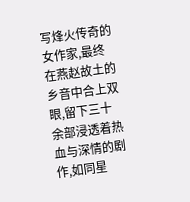写烽火传奇的女作家,最终在燕赵故土的乡音中合上双眼,留下三十余部浸透着热血与深情的剧作,如同星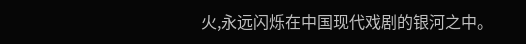火,永远闪烁在中国现代戏剧的银河之中。